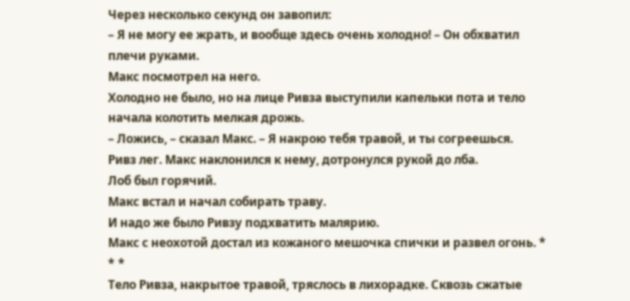Через несколько секунд он завопил:
– Я не могу ее жрать, и вообще здесь очень холодно! – Он обхватил плечи руками.
Макс посмотрел на него.
Холодно не было, но на лице Ривза выступили капельки пота и тело начала колотить мелкая дрожь.
– Ложись, – сказал Макс. – Я накрою тебя травой, и ты согреешься.
Ривз лег. Макс наклонился к нему, дотронулся рукой до лба.
Лоб был горячий.
Макс встал и начал собирать траву.
И надо же было Ривзу подхватить малярию.
Макс с неохотой достал из кожаного мешочка спички и развел огонь. * * *
Тело Ривза, накрытое травой, тряслось в лихорадке. Сквозь сжатые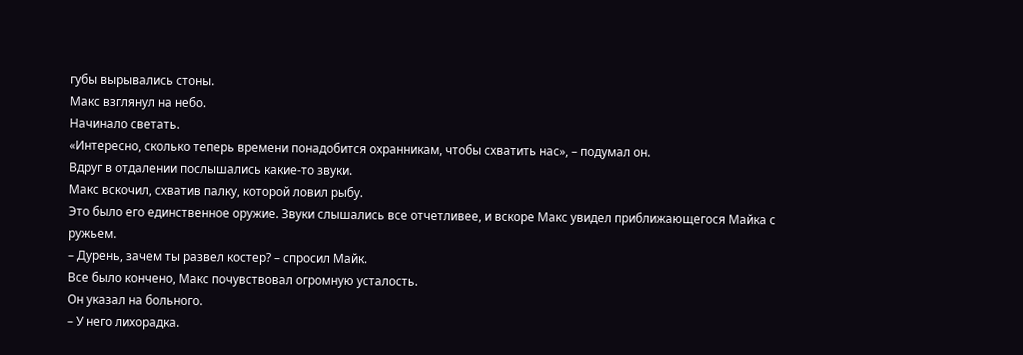губы вырывались стоны.
Макс взглянул на небо.
Начинало светать.
«Интересно, сколько теперь времени понадобится охранникам, чтобы схватить нас», – подумал он.
Вдруг в отдалении послышались какие-то звуки.
Макс вскочил, схватив палку, которой ловил рыбу.
Это было его единственное оружие. Звуки слышались все отчетливее, и вскоре Макс увидел приближающегося Майка с ружьем.
– Дурень, зачем ты развел костер? – спросил Майк.
Все было кончено, Макс почувствовал огромную усталость.
Он указал на больного.
– У него лихорадка.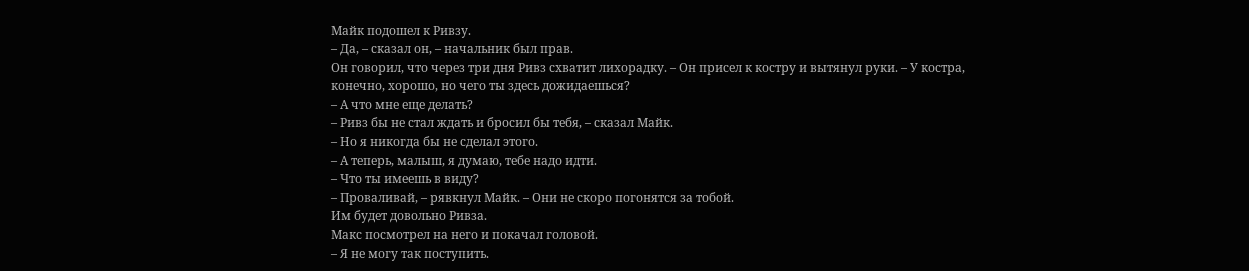Майк подошел к Ривзу.
– Да, – сказал он, – начальник был прав.
Он говорил, что через три дня Ривз схватит лихорадку. – Он присел к костру и вытянул руки. – У костра, конечно, хорошо, но чего ты здесь дожидаешься?
– А что мне еще делать?
– Ривз бы не стал ждать и бросил бы тебя, – сказал Майк.
– Но я никогда бы не сделал этого.
– А теперь, малыш, я думаю, тебе надо идти.
– Что ты имеешь в виду?
– Проваливай, – рявкнул Майк. – Они не скоро погонятся за тобой.
Им будет довольно Ривза.
Макс посмотрел на него и покачал головой.
– Я не могу так поступить.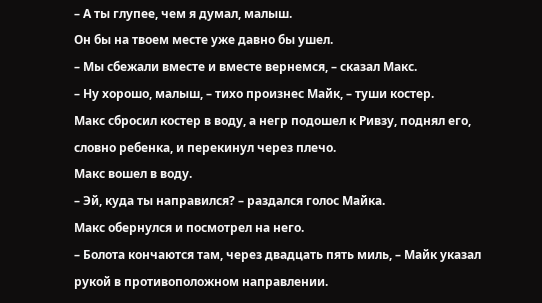– А ты глупее, чем я думал, малыш.
Он бы на твоем месте уже давно бы ушел.
– Мы сбежали вместе и вместе вернемся, – сказал Макс.
– Ну хорошо, малыш, – тихо произнес Майк, – туши костер.
Макс сбросил костер в воду, а негр подошел к Ривзу, поднял его, словно ребенка, и перекинул через плечо.
Макс вошел в воду.
– Эй, куда ты направился? – раздался голос Майка.
Макс обернулся и посмотрел на него.
– Болота кончаются там, через двадцать пять миль, – Майк указал рукой в противоположном направлении.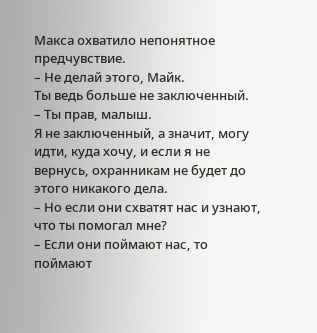Макса охватило непонятное предчувствие.
– Не делай этого, Майк.
Ты ведь больше не заключенный.
– Ты прав, малыш.
Я не заключенный, а значит, могу идти, куда хочу, и если я не вернусь, охранникам не будет до этого никакого дела.
– Но если они схватят нас и узнают, что ты помогал мне?
– Если они поймают нас, то поймают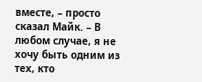вместе, – просто сказал Майк. – В любом случае, я не хочу быть одним из тех, кто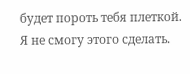будет пороть тебя плеткой.
Я не смогу этого сделать.